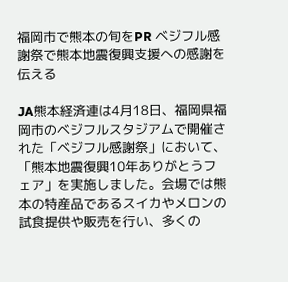福岡市で熊本の旬をPR ベジフル感謝祭で熊本地震復興支援への感謝を伝える

JA熊本経済連は4月18日、福岡県福岡市のベジフルスタジアムで開催された「ベジフル感謝祭」において、「熊本地震復興10年ありがとうフェア」を実施しました。会場では熊本の特産品であるスイカやメロンの試食提供や販売を行い、多くの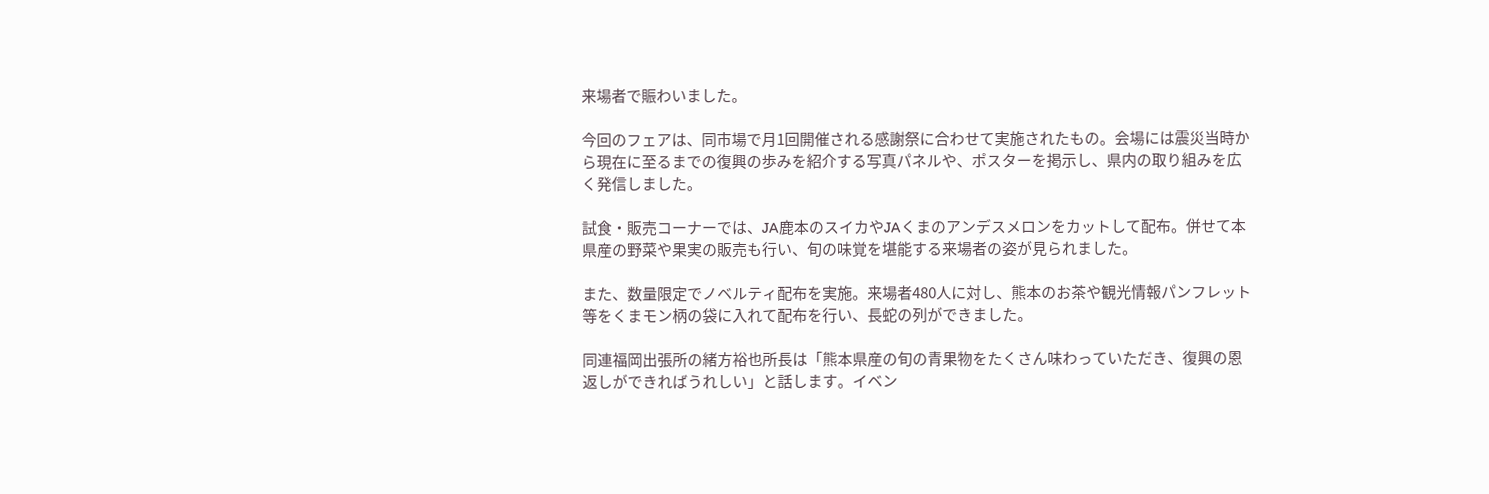来場者で賑わいました。

今回のフェアは、同市場で月1回開催される感謝祭に合わせて実施されたもの。会場には震災当時から現在に至るまでの復興の歩みを紹介する写真パネルや、ポスターを掲示し、県内の取り組みを広く発信しました。

試食・販売コーナーでは、JA鹿本のスイカやJAくまのアンデスメロンをカットして配布。併せて本県産の野菜や果実の販売も行い、旬の味覚を堪能する来場者の姿が見られました。

また、数量限定でノベルティ配布を実施。来場者480人に対し、熊本のお茶や観光情報パンフレット等をくまモン柄の袋に入れて配布を行い、長蛇の列ができました。

同連福岡出張所の緒方裕也所長は「熊本県産の旬の青果物をたくさん味わっていただき、復興の恩返しができればうれしい」と話します。イベン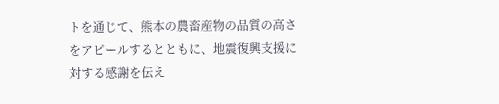トを通じて、熊本の農畜産物の品質の高さをアピールするとともに、地震復興支援に対する感謝を伝え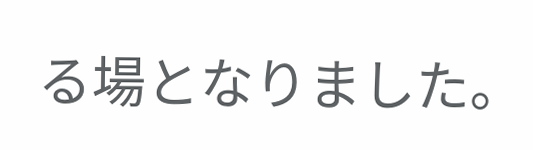る場となりました。